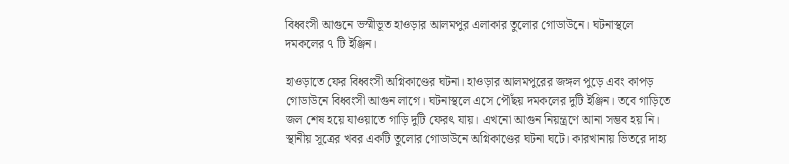বিধ্বংসী আগুনে ভস্মীভূত হাওড়ার আলমপুর এলাকার তুলোর গোডাউনে। ঘটনাস্থলে দমকলের ৭ টি ইঞ্জিন।

হাওড়াতে ফের বিধ্বংসী অগ্নিকাণ্ডের ঘটনা। হাওড়ার আলমপুরের জঙ্গল পুড়ে এবং কাপড় গোডাউনে বিধ্বংসী আগুন লাগে। ঘটনাস্থলে এসে পৌঁছয় দমকলের দুটি ইঞ্জিন। তবে গাড়িতে জল শেষ হয়ে যাওয়াতে গাড়ি দুটি ফেরৎ যায়। এখনো আগুন নিয়ন্ত্রণে আনা সম্ভব হয় নি। স্থানীয় সূত্রের খবর একটি তুলোর গোডাউনে অগ্নিকাণ্ডের ঘটনা ঘটে। কারখানায় ভিতরে দাহ্য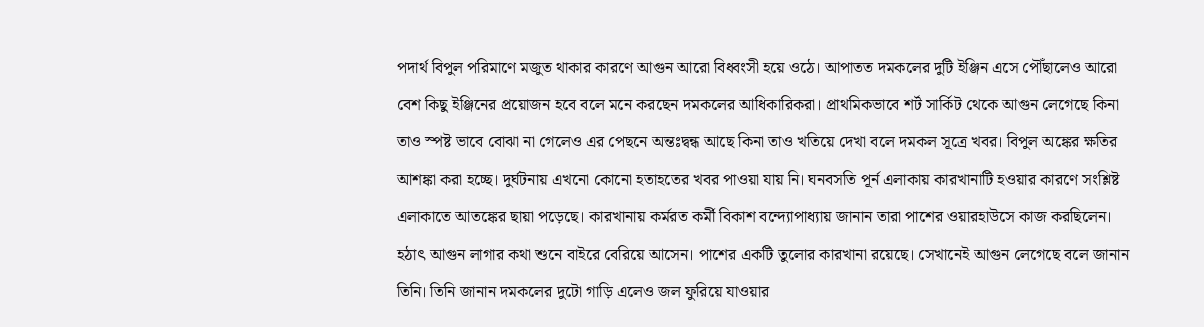পদার্থ বিপুল পরিমাণে মজুত থাকার কারণে আগুন আরো বিধ্বংসী হয়ে ওঠে। আপাতত দমকলের দুটি ইঞ্জিন এসে পৌঁছালেও আরো বেশ কিছু ইঞ্জিনের প্রয়োজন হবে বলে মনে করছেন দমকলের আধিকারিকরা। প্রাথমিকভাবে শর্ট সার্কিট থেকে আগুন লেগেছে কিনা তাও স্পষ্ট ভাবে বোঝা না গেলেও এর পেছনে অন্তঃদ্বন্ধ আছে কিনা তাও খতিয়ে দেখা বলে দমকল সূত্রে খবর। বিপুল অঙ্কের ক্ষতির আশঙ্কা করা হচ্ছে। দুর্ঘটনায় এখনো কোনো হতাহতের খবর পাওয়া যায় নি। ঘনবসতি পূর্ন এলাকায় কারখানাটি হওয়ার কারণে সংশ্লিষ্ট এলাকাতে আতঙ্কের ছায়া পড়েছে। কারখানায় কর্মরত কর্মী বিকাশ বন্দ্যোপাধ্যায় জানান তারা পাশের ওয়ারহাউসে কাজ করছিলেন। হঠাৎ আগুন লাগার কথা শুনে বাইরে বেরিয়ে আসেন। পাশের একটি তুলোর কারখানা রয়েছে। সেখানেই আগুন লেগেছে বলে জানান তিনি। তিনি জানান দমকলের দুটো গাড়ি এলেও জল ফুরিয়ে যাওয়ার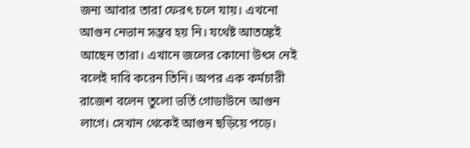জন্য আবার তারা ফেরৎ চলে যায়। এখনো আগুন নেভান সম্ভব হয় নি। যথেষ্ট আতঙ্কেই আছেন তারা। এখানে জলের কোনো উৎস নেই বলেই দাবি করেন তিনি। অপর এক কর্মচারী রাজেশ বলেন তুলো ভর্তি গোডাউনে আগুন লাগে। সেখান থেকেই আগুন ছড়িয়ে পড়ে।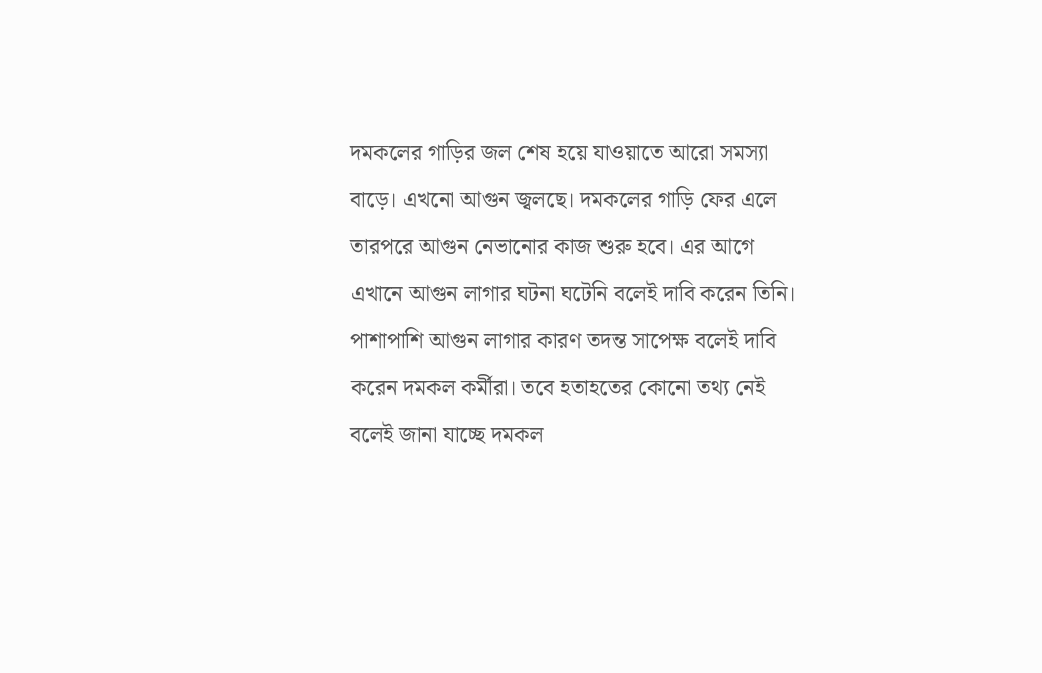দমকলের গাড়ির জল শেষ হয়ে যাওয়াতে আরো সমস্যা বাড়ে। এখনো আগুন জ্বলছে। দমকলের গাড়ি ফের এলে তারপরে আগুন নেভানোর কাজ শুরু হবে। এর আগে এখানে আগুন লাগার ঘটনা ঘটেনি বলেই দাবি করেন তিনি।
পাশাপাশি আগুন লাগার কারণ তদন্ত সাপেক্ষ বলেই দাবি করেন দমকল কর্মীরা। তবে হতাহতের কোনো তথ্য নেই বলেই জানা যাচ্ছে দমকল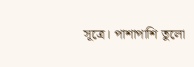সূত্রে। পাশাপাশি তুলো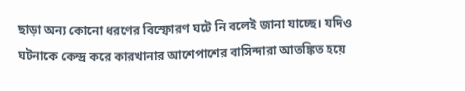ছাড়া অন্য কোনো ধরণের বিস্ফোরণ ঘটে নি বলেই জানা যাচ্ছে। যদিও ঘটনাকে কেন্দ্র করে কারখানার আশেপাশের বাসিন্দারা আতঙ্কিত হয়ে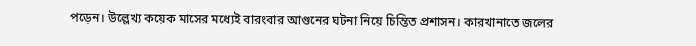পড়েন। উল্লেখ্য কয়েক মাসের মধ্যেই বারংবার আগুনের ঘটনা নিয়ে চিন্তিত প্রশাসন। কারখানাতে জলের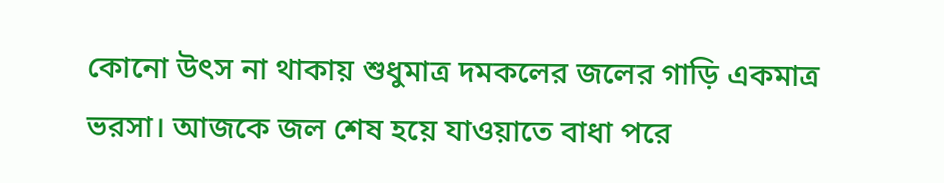কোনো উৎস না থাকায় শুধুমাত্র দমকলের জলের গাড়ি একমাত্র ভরসা। আজকে জল শেষ হয়ে যাওয়াতে বাধা পরে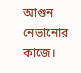আগুন নেভানোর কাজে।